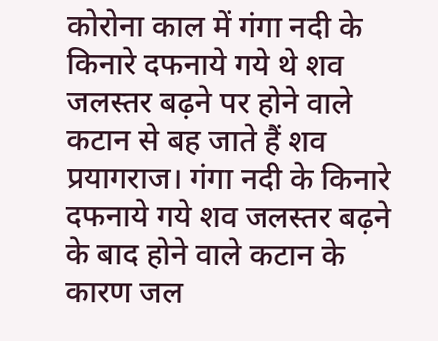कोरोना काल में गंगा नदी के किनारे दफनाये गये थे शव
जलस्तर बढ़ने पर होने वाले कटान से बह जाते हैं शव
प्रयागराज। गंगा नदी के किनारे दफनाये गये शव जलस्तर बढ़ने के बाद होने वाले कटान के कारण जल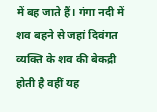में बह जाते हैं। गंगा नदी में शव बहने से जहां दिवंगत व्यक्ति के शव की बेकद्री होती है वहीं यह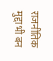राजनीतिक मुद्दा भी बन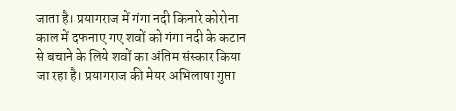जाता है। प्रयागराज में गंगा नदी किनारे कोरोना काल में दफनाए गए शवों को गंगा नदी के कटान से बचाने के लिये शवों का अंतिम संस्कार किया जा रहा है। प्रयागराज की मेयर अभिलाषा गुप्ता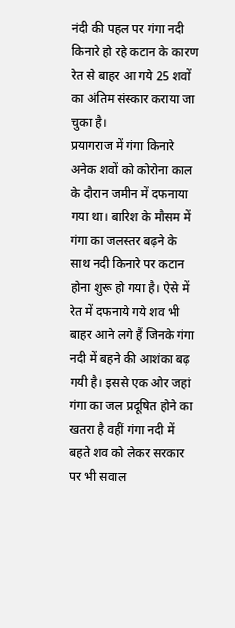नंदी की पहल पर गंगा नदी किनारे हो रहे कटान के कारण रेत से बाहर आ गये 25 शवों का अंतिम संस्कार कराया जा चुका है।
प्रयागराज में गंगा किनारे अनेक शवों को कोरोना काल के दौरान जमीन में दफनाया गया था। बारिश के मौसम में गंगा का जलस्तर बढ़ने के साथ नदी किनारे पर कटान होना शुरू हो गया है। ऐसे में रेत में दफनाये गये शव भी बाहर आने लगे हैं जिनके गंगा नदी में बहने की आशंका बढ़ गयी है। इससे एक ओर जहां गंगा का जल प्रदूषित होने का खतरा है वहीं गंगा नदी में बहते शव को लेकर सरकार पर भी सवाल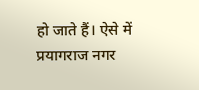हो जाते हैं। ऐसे में प्रयागराज नगर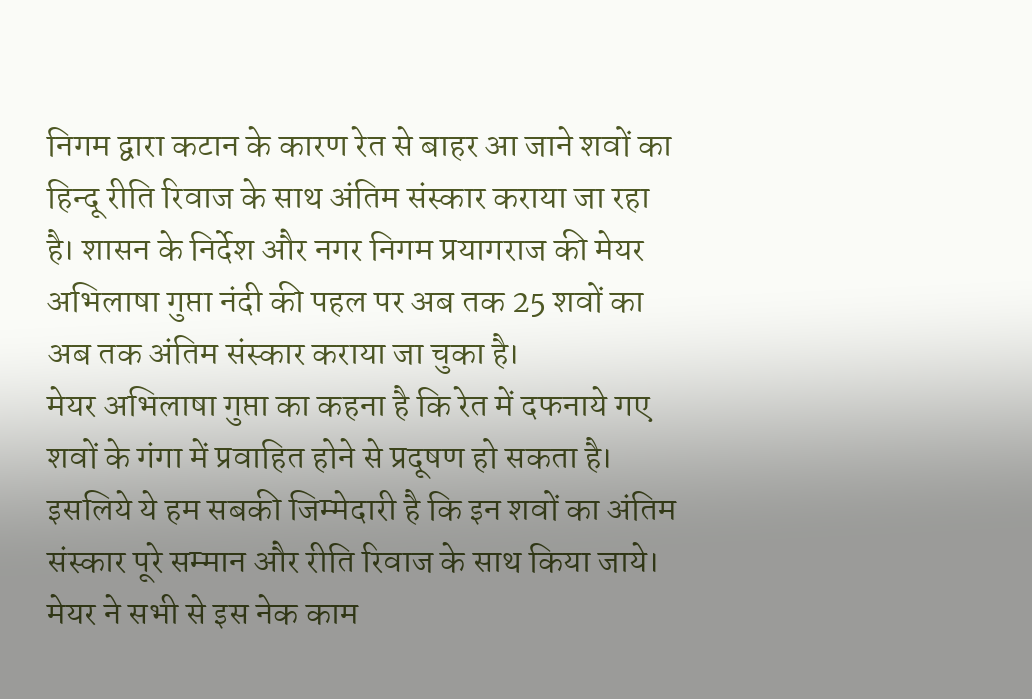निगम द्वारा कटान के कारण रेत से बाहर आ जाने शवों का हिन्दू रीति रिवाज के साथ अंतिम संस्कार कराया जा रहा है। शासन के निर्देश और नगर निगम प्रयागराज की मेयर अभिलाषा गुप्ता नंदी की पहल पर अब तक 25 शवों का अब तक अंतिम संस्कार कराया जा चुका है।
मेयर अभिलाषा गुप्ता का कहना है कि रेत में दफनाये गए शवों के गंगा में प्रवाहित होने से प्रदूषण हो सकता है। इसलिये ये हम सबकी जिम्मेदारी है कि इन शवों का अंतिम संस्कार पूरे सम्मान और रीति रिवाज के साथ किया जाये। मेयर ने सभी से इस नेक काम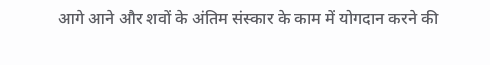आगे आने और शवों के अंतिम संस्कार के काम में योगदान करने की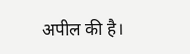अपील की है।